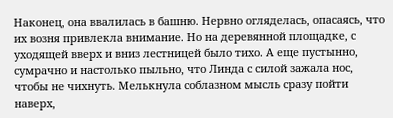Наконец, она ввалилась в башню. Нервно огляделась, опасаясь, что их возня привлекла внимание. Но на деревянной площадке, с уходящей вверх и вниз лестницей было тихо. А еще пустынно, сумрачно и настолько пыльно, что Линда с силой зажала нос, чтобы не чихнуть. Мелькнула соблазном мысль сразу пойти наверх,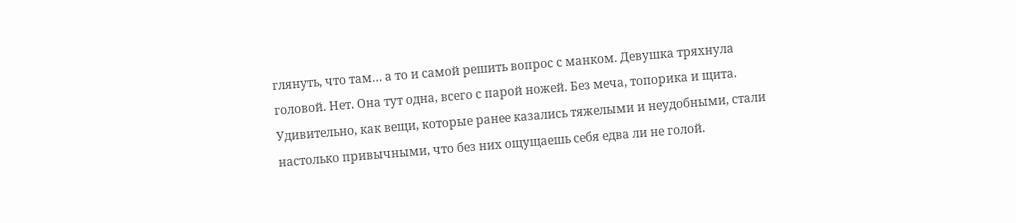глянуть, что там… а то и самой решить вопрос с манком. Девушка тряхнула головой. Нет. Она тут одна, всего с парой ножей. Без меча, топорика и щита. Удивительно, как вещи, которые ранее казались тяжелыми и неудобными, стали настолько привычными, что без них ощущаешь себя едва ли не голой.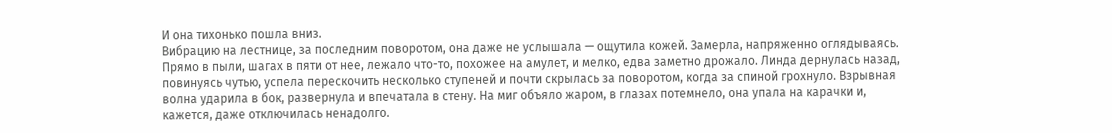И она тихонько пошла вниз.
Вибрацию на лестнице, за последним поворотом, она даже не услышала — ощутила кожей. Замерла, напряженно оглядываясь. Прямо в пыли, шагах в пяти от нее, лежало что-то, похожее на амулет, и мелко, едва заметно дрожало. Линда дернулась назад, повинуясь чутью, успела перескочить несколько ступеней и почти скрылась за поворотом, когда за спиной грохнуло. Взрывная волна ударила в бок, развернула и впечатала в стену. На миг объяло жаром, в глазах потемнело, она упала на карачки и, кажется, даже отключилась ненадолго.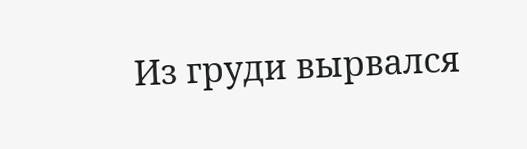Из груди вырвался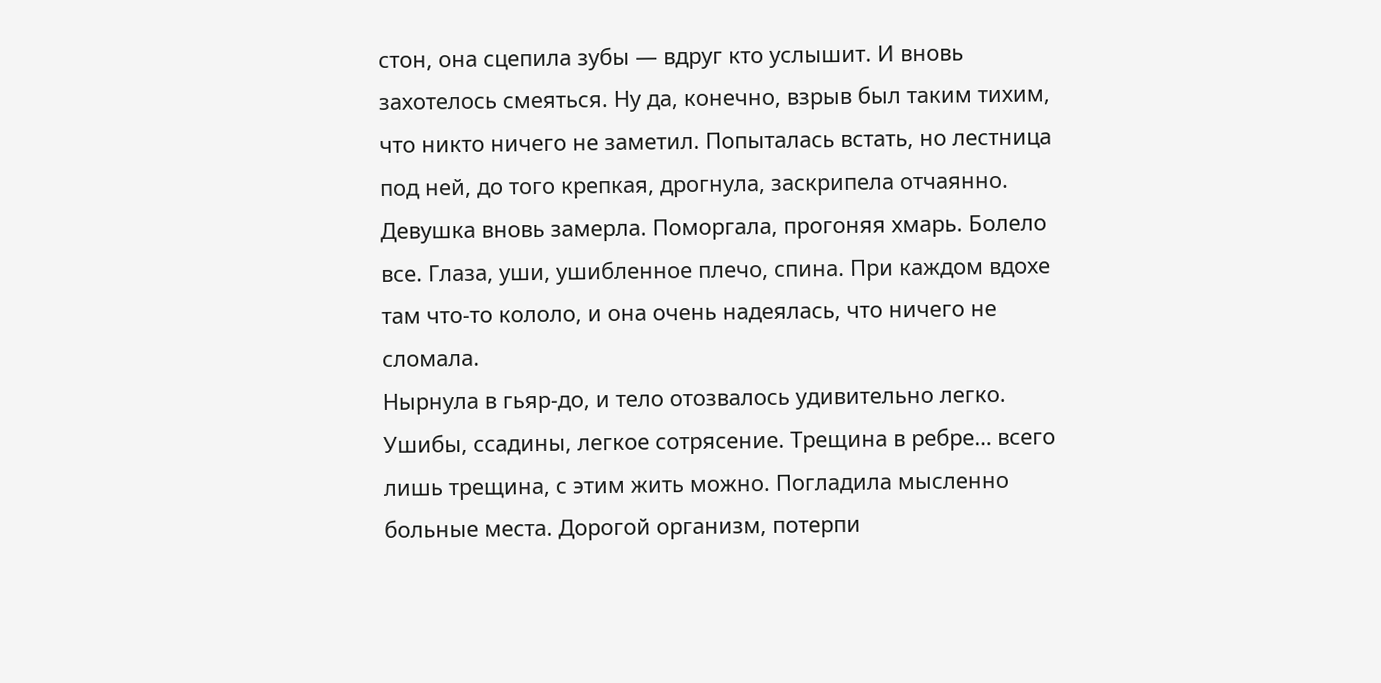стон, она сцепила зубы — вдруг кто услышит. И вновь захотелось смеяться. Ну да, конечно, взрыв был таким тихим, что никто ничего не заметил. Попыталась встать, но лестница под ней, до того крепкая, дрогнула, заскрипела отчаянно. Девушка вновь замерла. Поморгала, прогоняя хмарь. Болело все. Глаза, уши, ушибленное плечо, спина. При каждом вдохе там что-то кололо, и она очень надеялась, что ничего не сломала.
Нырнула в гьяр-до, и тело отозвалось удивительно легко. Ушибы, ссадины, легкое сотрясение. Трещина в ребре… всего лишь трещина, с этим жить можно. Погладила мысленно больные места. Дорогой организм, потерпи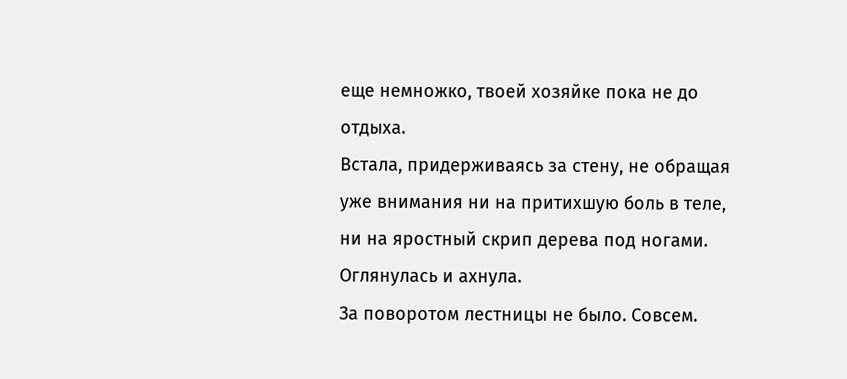еще немножко, твоей хозяйке пока не до отдыха.
Встала, придерживаясь за стену, не обращая уже внимания ни на притихшую боль в теле, ни на яростный скрип дерева под ногами. Оглянулась и ахнула.
За поворотом лестницы не было. Совсем.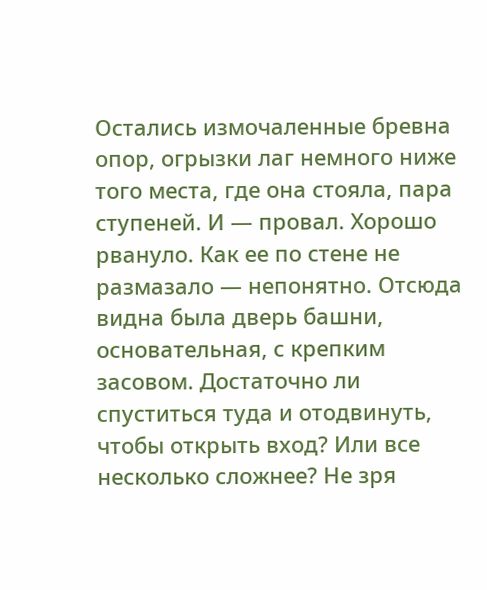Остались измочаленные бревна опор, огрызки лаг немного ниже того места, где она стояла, пара ступеней. И — провал. Хорошо рвануло. Как ее по стене не размазало — непонятно. Отсюда видна была дверь башни, основательная, с крепким засовом. Достаточно ли спуститься туда и отодвинуть, чтобы открыть вход? Или все несколько сложнее? Не зря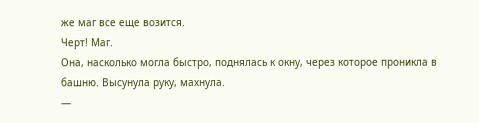же маг все еще возится.
Черт! Маг.
Она, насколько могла быстро, поднялась к окну, через которое проникла в башню. Высунула руку, махнула.
—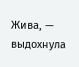Жива, — выдохнула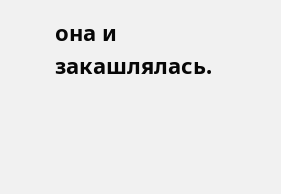она и закашлялась.